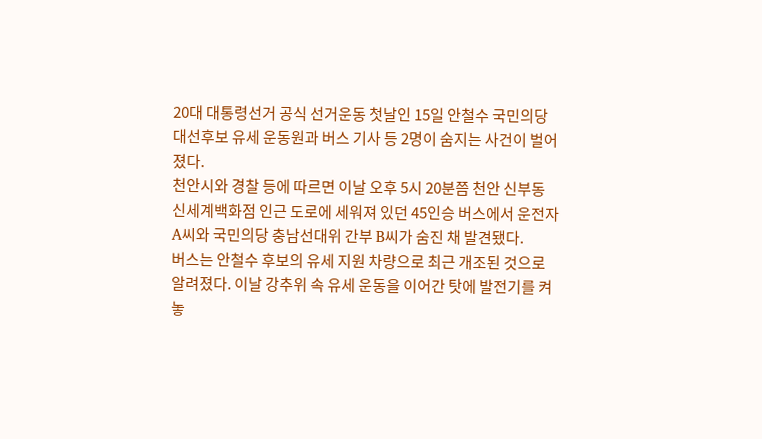20대 대통령선거 공식 선거운동 첫날인 15일 안철수 국민의당 대선후보 유세 운동원과 버스 기사 등 2명이 숨지는 사건이 벌어졌다.
천안시와 경찰 등에 따르면 이날 오후 5시 20분쯤 천안 신부동 신세계백화점 인근 도로에 세워져 있던 45인승 버스에서 운전자 A씨와 국민의당 충남선대위 간부 B씨가 숨진 채 발견됐다.
버스는 안철수 후보의 유세 지원 차량으로 최근 개조된 것으로 알려졌다. 이날 강추위 속 유세 운동을 이어간 탓에 발전기를 켜 놓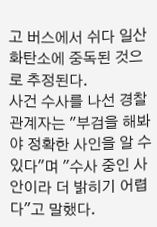고 버스에서 쉬다 일산화탄소에 중독된 것으로 추정된다.
사건 수사를 나선 경찰 관계자는 "부검을 해봐야 정확한 사인을 알 수 있다"며 "수사 중인 사안이라 더 밝히기 어렵다"고 말했다.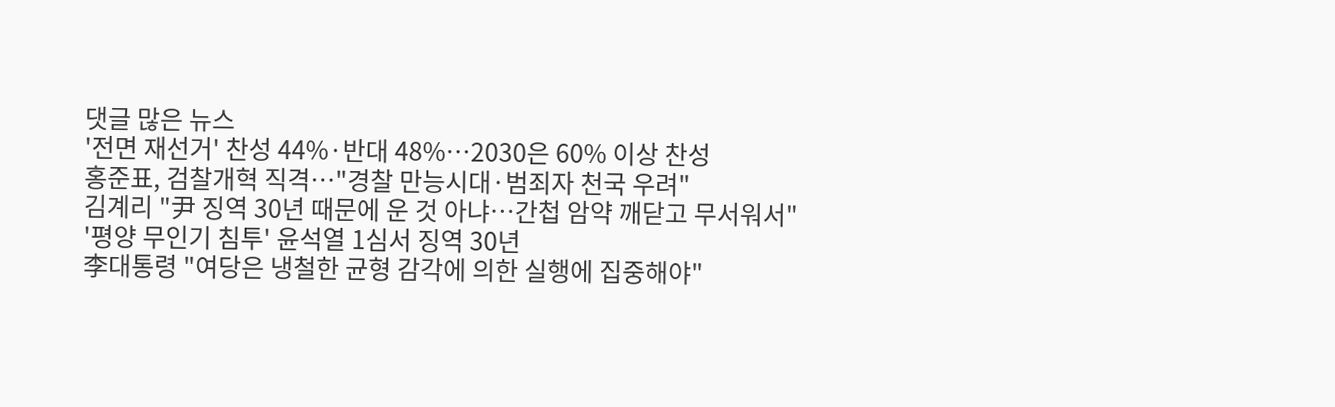댓글 많은 뉴스
'전면 재선거' 찬성 44%·반대 48%…2030은 60% 이상 찬성
홍준표, 검찰개혁 직격…"경찰 만능시대·범죄자 천국 우려"
김계리 "尹 징역 30년 때문에 운 것 아냐…간첩 암약 깨닫고 무서워서"
'평양 무인기 침투' 윤석열 1심서 징역 30년
李대통령 "여당은 냉철한 균형 감각에 의한 실행에 집중해야"